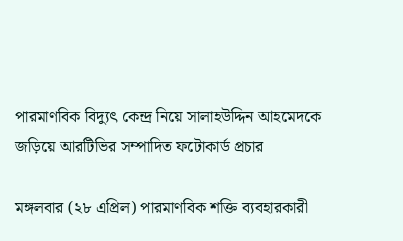পারমাণবিক বিদ্যুৎ কেন্দ্র নিয়ে সালাহউদ্দিন আহমেদকে জড়িয়ে আরটিভির সম্পাদিত ফটোকার্ড প্রচার

মঙ্গলবার (২৮ এপ্রিল) পারমাণবিক শক্তি ব্যবহারকারী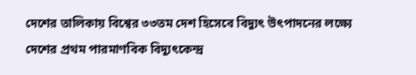দেশের তালিকায় বিশ্বের ৩৩তম দেশ হিসেবে বিদ্যুৎ উৎপাদনের লক্ষ্যে দেশের প্রথম পারমাণবিক বিদ্যুৎকেন্দ্র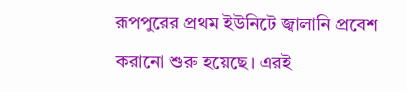রূপপুরের প্রথম ইউনিটে জ্বালানি প্রবেশ করানো শুরু হয়েছে। এরই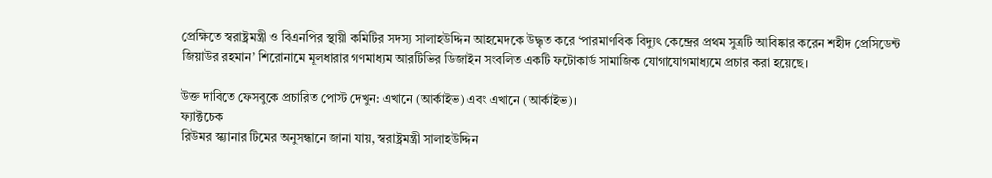প্রেক্ষিতে স্বরাষ্ট্রমন্ত্রী ও বিএনপির স্থায়ী কমিটির সদস্য সালাহউদ্দিন আহমেদকে উদ্ধৃত করে ‘পারমাণবিক বিদ্যুৎ কেন্দ্রের প্রথম সুত্রটি আবিষ্কার করেন শহীদ প্রেসিডেন্ট জিয়াউর রহমান’ শিরোনামে মূলধারার গণমাধ্যম আরটিভির ডিজাইন সংবলিত একটি ফটোকার্ড সামাজিক যোগাযোগমাধ্যমে প্রচার করা হয়েছে।

উক্ত দাবিতে ফেসবুকে প্রচারিত পোস্ট দেখুন: এখানে (আর্কাইভ) এবং এখানে (আর্কাইভ)।
ফ্যাক্টচেক
রিউমর স্ক্যানার টিমের অনুসন্ধানে জানা যায়, স্বরাষ্ট্রমন্ত্রী সালাহউদ্দিন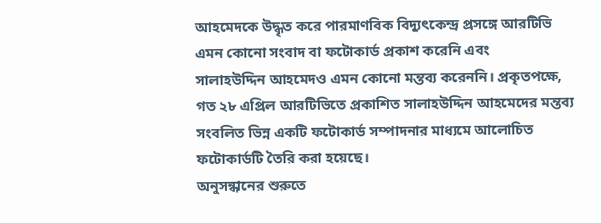আহমেদকে উদ্ধৃত করে পারমাণবিক বিদ্যুৎকেন্দ্র প্রসঙ্গে আরটিভি এমন কোনো সংবাদ বা ফটোকার্ড প্রকাশ করেনি এবং
সালাহউদ্দিন আহমেদও এমন কোনো মন্তব্য করেননি। প্রকৃতপক্ষে, গত ২৮ এপ্রিল আরটিভিতে প্রকাশিত সালাহউদ্দিন আহমেদের মন্তব্য সংবলিত ভিন্ন একটি ফটোকার্ড সম্পাদনার মাধ্যমে আলোচিত ফটোকার্ডটি তৈরি করা হয়েছে।
অনুসন্ধানের শুরুতে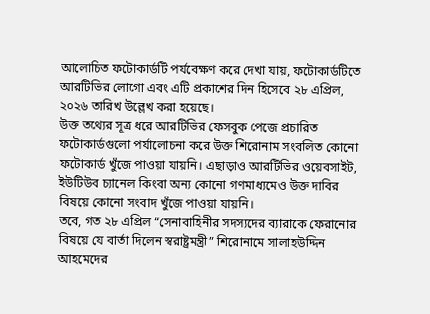আলোচিত ফটোকার্ডটি পর্যবেক্ষণ করে দেখা যায়, ফটোকার্ডটিতে আরটিভির লোগো এবং এটি প্রকাশের দিন হিসেবে ২৮ এপ্রিল, ২০২৬ তারিখ উল্লেখ করা হয়েছে।
উক্ত তথ্যের সূত্র ধরে আরটিভির ফেসবুক পেজে প্রচারিত ফটোকার্ডগুলো পর্যালোচনা করে উক্ত শিরোনাম সংবলিত কোনো ফটোকার্ড খুঁজে পাওয়া যায়নি। এছাড়াও আরটিভির ওয়েবসাইট, ইউটিউব চ্যানেল কিংবা অন্য কোনো গণমাধ্যমেও উক্ত দাবির বিষয়ে কোনো সংবাদ খুঁজে পাওয়া যায়নি।
তবে, গত ২৮ এপ্রিল “সেনাবাহিনীর সদস্যদের ব্যারাকে ফেরানোর বিষয়ে যে বার্তা দিলেন স্বরাষ্ট্রমন্ত্রী” শিরোনামে সালাহউদ্দিন আহমেদের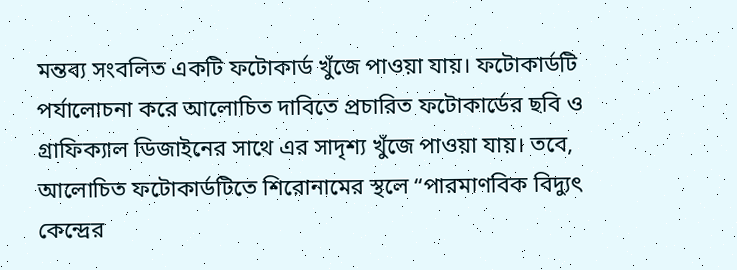মন্তব্য সংবলিত একটি ফটোকার্ড খুঁজে পাওয়া যায়। ফটোকার্ডটি পর্যালোচনা করে আলোচিত দাবিতে প্রচারিত ফটোকার্ডের ছবি ও গ্রাফিক্যাল ডিজাইনের সাথে এর সাদৃশ্য খুঁজে পাওয়া যায়। তবে, আলোচিত ফটোকার্ডটিতে শিরোনামের স্থলে “পারমাণবিক বিদ্যুৎ কেন্দ্রের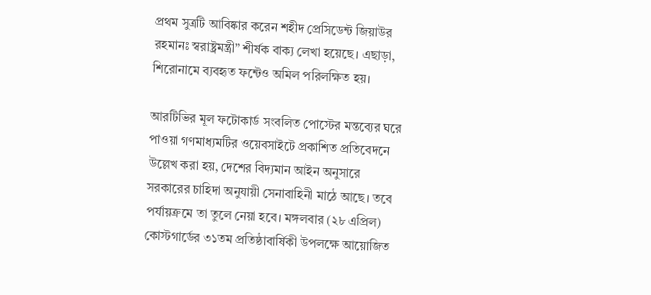প্রথম সুত্রটি আবিষ্কার করেন শহীদ প্রেসিডেন্ট জিয়াউর রহমানঃ স্বরাষ্ট্রমন্ত্রী” শীর্ষক বাক্য লেখা হয়েছে। এছাড়া, শিরোনামে ব্যবহৃত ফন্টেও অমিল পরিলক্ষিত হয়।

আরটিভির মূল ফটোকার্ড সংবলিত পোস্টের মন্তব্যের ঘরে পাওয়া গণমাধ্যমটির ওয়েবসাইটে প্রকাশিত প্রতিবেদনে উল্লেখ করা হয়, দেশের বিদ্যমান আইন অনুসারে সরকারের চাহিদা অনুযায়ী সেনাবাহিনী মাঠে আছে। তবে পর্যায়ক্রমে তা তুলে নেয়া হবে। মঙ্গলবার (২৮ এপ্রিল) কোস্টগার্ডের ৩১তম প্রতিষ্ঠাবার্ষিকী উপলক্ষে আয়োজিত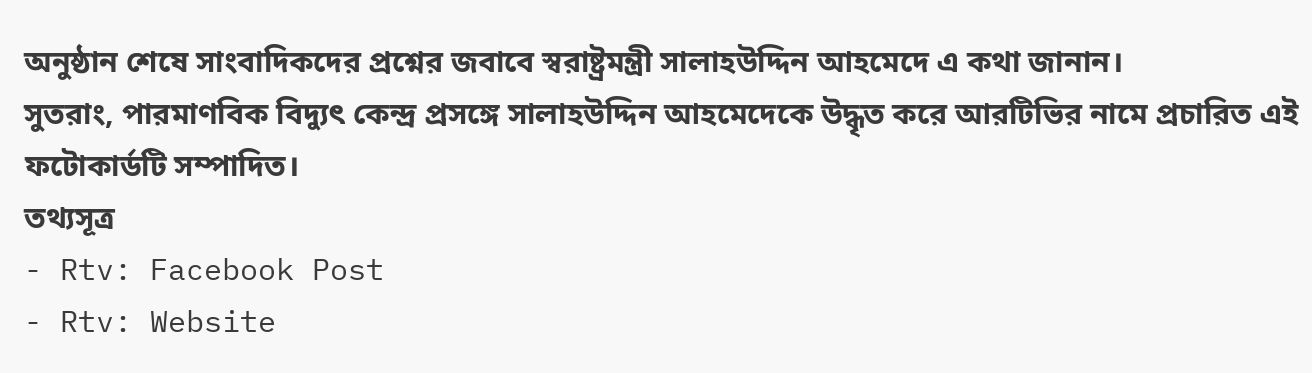অনুষ্ঠান শেষে সাংবাদিকদের প্রশ্নের জবাবে স্বরাষ্ট্রমন্ত্রী সালাহউদ্দিন আহমেদে এ কথা জানান।
সুতরাং, পারমাণবিক বিদ্যুৎ কেন্দ্র প্রসঙ্গে সালাহউদ্দিন আহমেদেকে উদ্ধৃত করে আরটিভির নামে প্রচারিত এই ফটোকার্ডটি সম্পাদিত।
তথ্যসূত্র
- Rtv: Facebook Post
- Rtv: Website